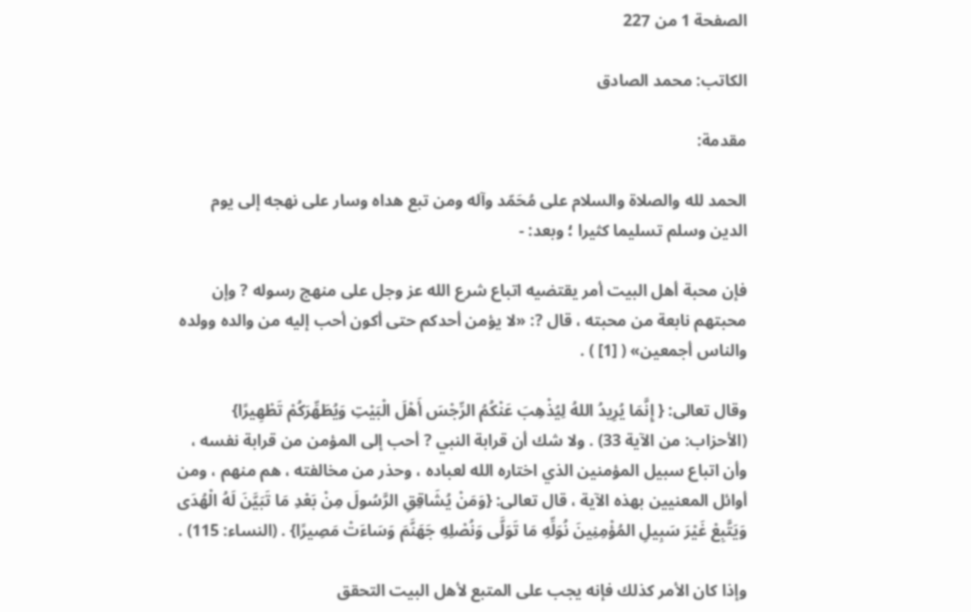الصفحة 1 من 227

الكاتب: محمد الصادق

مقدمة:

الحمد لله والصلاة والسلام على مُحَمّد وآله ومن تبع هداه وسار على نهجه إلى يوم الدين وسلم تسليما كثيرا ؛ وبعد: -

فإن محبة أهل البيت أمر يقتضيه اتباع شرع الله عز وجل على منهج رسوله ? وإن محبتهم نابعة من محبته ، قال ?: «لا يؤمن أحدكم حتى أكون أحب إليه من والده وولده والناس أجمعين» ( [1] ) .

وقال تعالى: { إِنَّمَا يُرِيدُ اللهُ لِيُذْهِبَ عَنْكُمُ الرِّجْسَ أَهْلَ الْبَيْتِ وَيُطَهِّرَكُمْ تَطْهِيرًا} (الأحزاب: من الآية 33) . ولا شك أن قرابة النبي ? أحب إلى المؤمن من قرابة نفسه ، وأن اتباع سبيل المؤمنين الذي اختاره الله لعباده ، وحذر من مخالفته ، هم منهم ، ومن أوائل المعنيين بهذه الآية ، قال تعالى: {وَمَنْ يُشَاقِقِ الرَّسُولَ مِنْ بَعْدِ مَا تَبَيَّنَ لَهُ الْهُدَى وَيَتَّبِعْ غَيْرَ سَبِيلِ المُؤْمِنِينَ نُوَلِّهِ مَا تَوَلَّى وَنُصْلِهِ جَهَنَّمَ وَسَاءَتْ مَصِيرًا} . (النساء: 115) .

وإذا كان الأمر كذلك فإنه يجب على المتبع لأهل البيت التحقق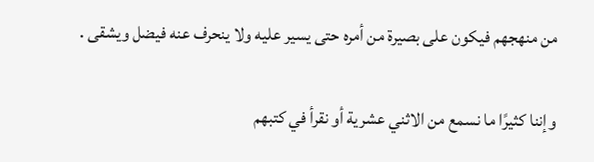من منهجهم فيكون على بصيرة من أمره حتى يسير عليه ولا ينحرف عنه فيضل ويشقى .

وإننا كثيرًا ما نسمع من الاثني عشرية أو نقرأ في كتبهم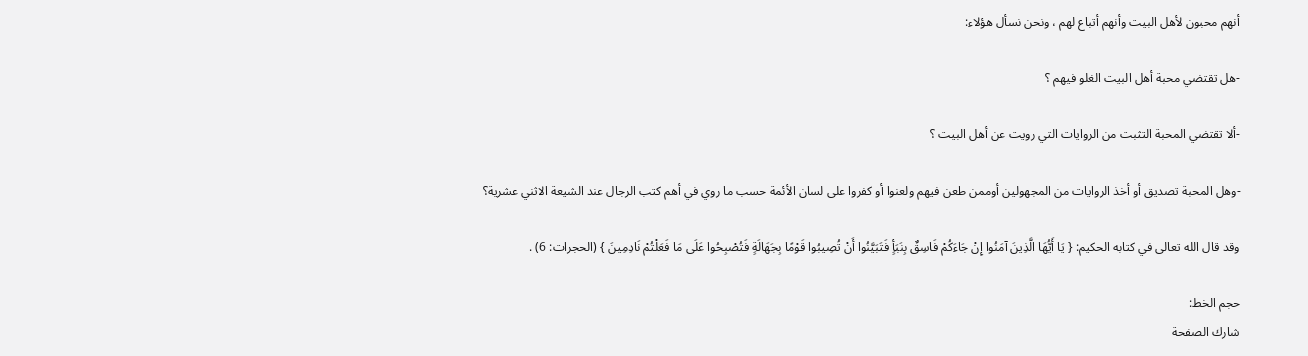أنهم محبون لأهل البيت وأنهم أتباع لهم ، ونحن نسأل هؤلاء:

-هل تقتضي محبة أهل البيت الغلو فيهم ؟

-ألا تقتضي المحبة التثبت من الروايات التي رويت عن أهل البيت ؟

-وهل المحبة تصديق أو أخذ الروايات من المجهولين أوممن طعن فيهم ولعنوا أو كفروا على لسان الأئمة حسب ما روي في أهم كتب الرجال عند الشيعة الاثني عشرية؟

وقد قال الله تعالى في كتابه الحكيم: { يَا أَيُّهَا الَّذِينَ آمَنُوا إِنْ جَاءَكُمْ فَاسِقٌ بِنَبَأٍ فَتَبَيَّنُوا أَنْ تُصِيبُوا قَوْمًا بِجَهَالَةٍ فَتُصْبِحُوا عَلَى مَا فَعَلْتُمْ نَادِمِينَ } (الحجرات: 6) .

حجم الخط:
شارك الصفحة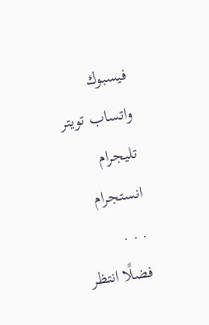فيسبوك واتساب تويتر تليجرام انستجرام
. . .
فضلًا انتظر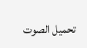تحميل الصوت